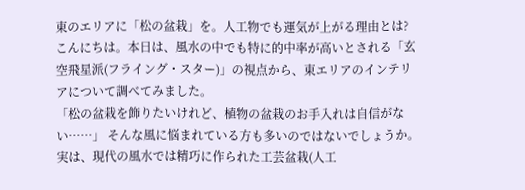東のエリアに「松の盆栽」を。人工物でも運気が上がる理由とは?
こんにちは。本日は、風水の中でも特に的中率が高いとされる「玄空飛星派(フライング・スター)」の視点から、東エリアのインテリアについて調べてみました。
「松の盆栽を飾りたいけれど、植物の盆栽のお手入れは自信がない……」 そんな風に悩まれている方も多いのではないでしょうか。実は、現代の風水では精巧に作られた工芸盆栽(人工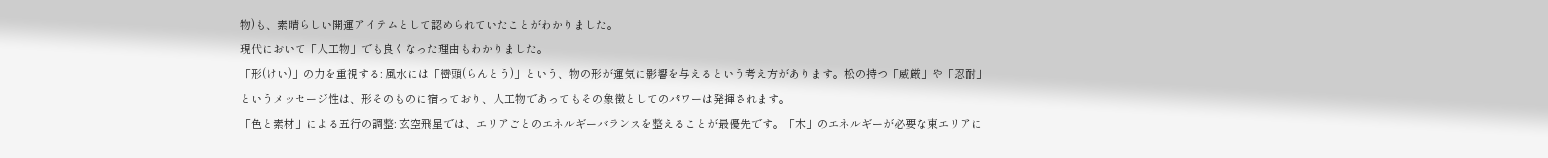物)も、素晴らしい開運アイテムとして認められていたことがわかりました。
現代において「人工物」でも良くなった理由もわかりました。
「形(けい)」の力を重視する: 風水には「巒頭(らんとう)」という、物の形が運気に影響を与えるという考え方があります。松の持つ「威厳」や「忍耐」というメッセージ性は、形そのものに宿っており、人工物であってもその象徴としてのパワーは発揮されます。
「色と素材」による五行の調整: 玄空飛星では、エリアごとのエネルギーバランスを整えることが最優先です。「木」のエネルギーが必要な東エリアに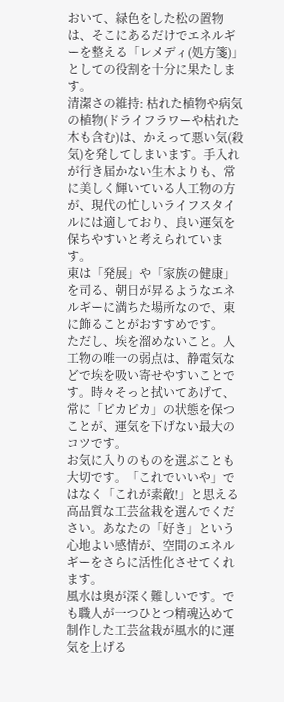おいて、緑色をした松の置物は、そこにあるだけでエネルギーを整える「レメディ(処方箋)」としての役割を十分に果たします。
清潔さの維持: 枯れた植物や病気の植物(ドライフラワーや枯れた木も含む)は、かえって悪い気(殺気)を発してしまいます。手入れが行き届かない生木よりも、常に美しく輝いている人工物の方が、現代の忙しいライフスタイルには適しており、良い運気を保ちやすいと考えられています。
東は「発展」や「家族の健康」を司る、朝日が昇るようなエネルギーに満ちた場所なので、東に飾ることがおすすめです。
ただし、埃を溜めないこと。人工物の唯一の弱点は、静電気などで埃を吸い寄せやすいことです。時々そっと拭いてあげて、常に「ピカピカ」の状態を保つことが、運気を下げない最大のコツです。
お気に入りのものを選ぶことも大切です。「これでいいや」ではなく「これが素敵!」と思える高品質な工芸盆栽を選んでください。あなたの「好き」という心地よい感情が、空間のエネルギーをさらに活性化させてくれます。
風水は奥が深く難しいです。でも職人が一つひとつ精魂込めて制作した工芸盆栽が風水的に運気を上げる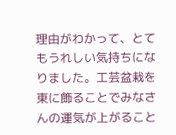理由がわかって、とてもうれしい気持ちになりました。工芸盆栽を東に飾ることでみなさんの運気が上がること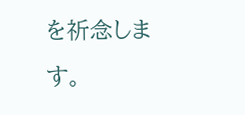を祈念します。